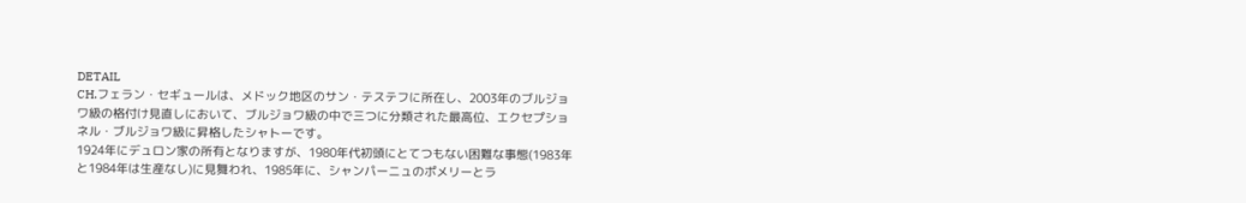DETAIL
CH.フェラン・セギュールは、メドック地区のサン・テステフに所在し、2003年のブルジョワ級の格付け見直しにおいて、ブルジョワ級の中で三つに分類された最高位、エクセプショネル・ブルジョワ級に昇格したシャトーです。
1924年にデュロン家の所有となりますが、1980年代初頭にとてつもない困難な事態(1983年と1984年は生産なし)に見舞われ、1985年に、シャンパーニュのポメリーとラ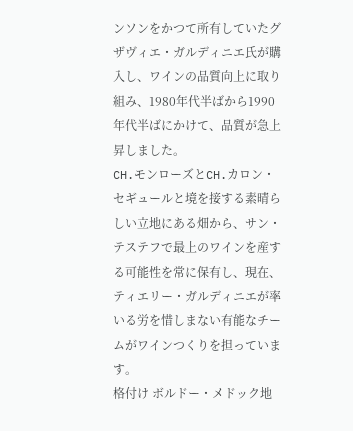ンソンをかつて所有していたグザヴィエ・ガルディニエ氏が購入し、ワインの品質向上に取り組み、1980年代半ばから1990年代半ばにかけて、品質が急上昇しました。
CH.モンローズとCH.カロン・セギュールと境を接する素晴らしい立地にある畑から、サン・テステフで最上のワインを産する可能性を常に保有し、現在、ティエリー・ガルディニエが率いる労を惜しまない有能なチームがワインつくりを担っています。
格付け ボルドー・メドック地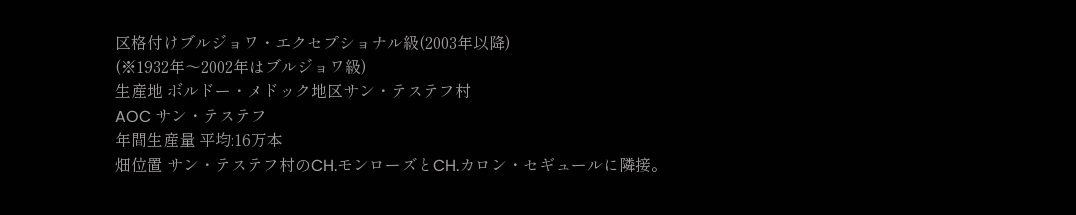区格付けブルジョワ・エクセプショナル級(2003年以降)
(※1932年〜2002年はブルジョワ級)
生産地 ボルドー・メドック地区サン・テステフ村
AOC サン・テステフ
年間生産量 平均:16万本
畑位置 サン・テステフ村のCH.モンローズとCH.カロン・セギュールに隣接。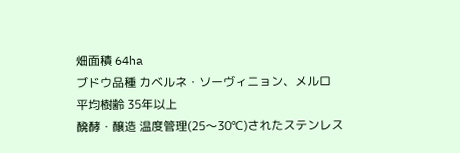畑面積 64ha
ブドウ品種 カベルネ・ソーヴィニョン、メルロ
平均樹齢 35年以上
醗酵・醸造 温度管理(25〜30℃)されたステンレス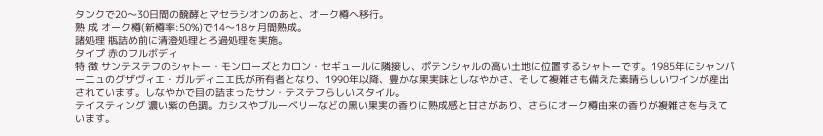タンクで20〜30日間の醗酵とマセラシオンのあと、オーク樽へ移行。
熟 成 オーク樽(新樽率:50%)で14〜18ヶ月間熟成。
諸処理 瓶詰め前に清澄処理とろ過処理を実施。
タイプ 赤のフルボディ
特 徴 サンテステフのシャトー・モンローズとカロン・セギュールに隣接し、ポテンシャルの高い土地に位置するシャトーです。1985年にシャンパーニュのグザヴィエ・ガルディニエ氏が所有者となり、1990年以降、豊かな果実味としなやかさ、そして複雑さも備えた素晴らしいワインが産出されています。しなやかで目の詰まったサン・テステフらしいスタイル。
テイスティング 濃い紫の色調。カシスやブルーベリーなどの黒い果実の香りに熟成感と甘さがあり、さらにオーク樽由来の香りが複雑さを与えています。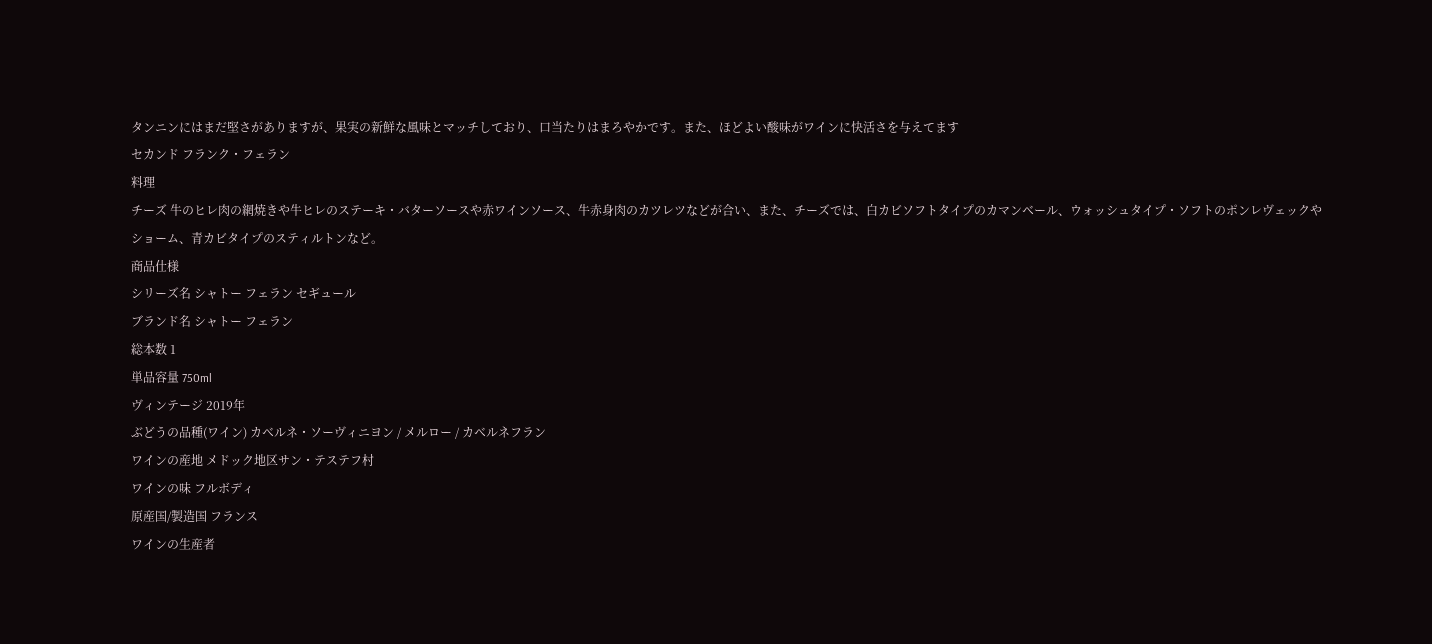タンニンにはまだ堅さがありますが、果実の新鮮な風味とマッチしており、口当たりはまろやかです。また、ほどよい酸味がワインに快活さを与えてます
セカンド フランク・フェラン
料理
チーズ 牛のヒレ肉の網焼きや牛ヒレのステーキ・バターソースや赤ワインソース、牛赤身肉のカツレツなどが合い、また、チーズでは、白カビソフトタイプのカマンベール、ウォッシュタイプ・ソフトのポンレヴェックやショーム、青カビタイプのスティルトンなど。
商品仕様
シリーズ名 シャトー フェラン セギュール
ブランド名 シャトー フェラン
総本数 1
単品容量 750ml
ヴィンテージ 2019年
ぶどうの品種(ワイン) カベルネ・ソーヴィニヨン / メルロー / カベルネフラン
ワインの産地 メドック地区サン・テステフ村
ワインの味 フルボディ
原産国/製造国 フランス
ワインの生産者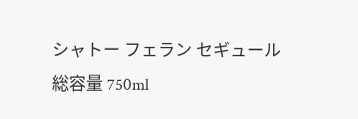シャトー フェラン セギュール
総容量 750ml